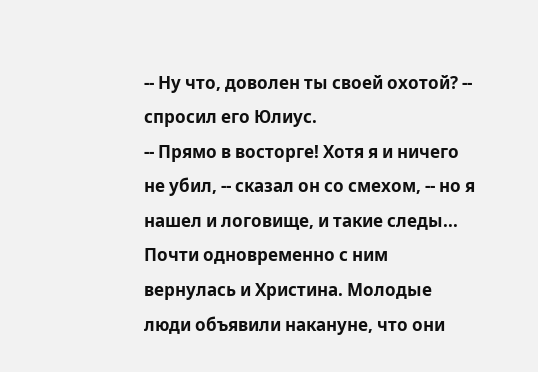-- Ну что, доволен ты своей охотой? -- спросил его Юлиус.
-- Прямо в восторге! Хотя я и ничего не убил, -- сказал он со смехом, -- но я нашел и логовище, и такие следы...
Почти одновременно с ним вернулась и Христина. Молодые люди объявили накануне, что они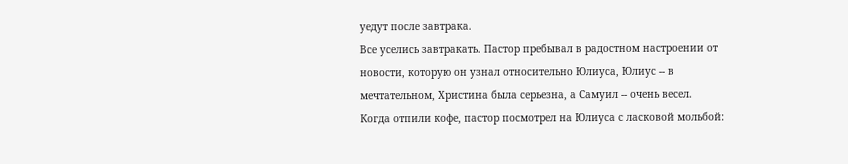уедут после завтрака.
Все уселись завтракать. Пастор пребывал в радостном настроении от новости, которую он узнал относительно Юлиуса, Юлиус -- в мечтательном, Христина была серьезна, а Самуил -- очень весел.
Когда отпили кофе, пастор посмотрел на Юлиуса с ласковой мольбой: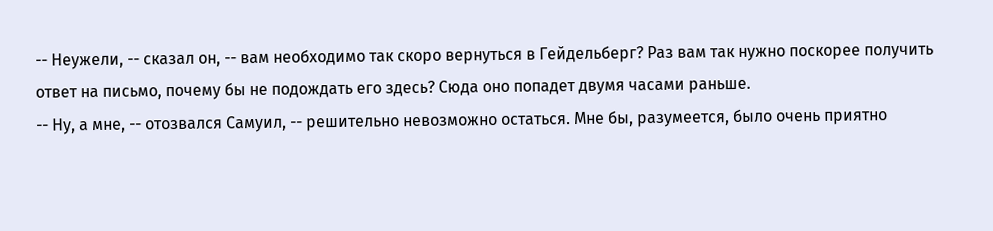-- Неужели, -- сказал он, -- вам необходимо так скоро вернуться в Гейдельберг? Раз вам так нужно поскорее получить ответ на письмо, почему бы не подождать его здесь? Сюда оно попадет двумя часами раньше.
-- Ну, а мне, -- отозвался Самуил, -- решительно невозможно остаться. Мне бы, разумеется, было очень приятно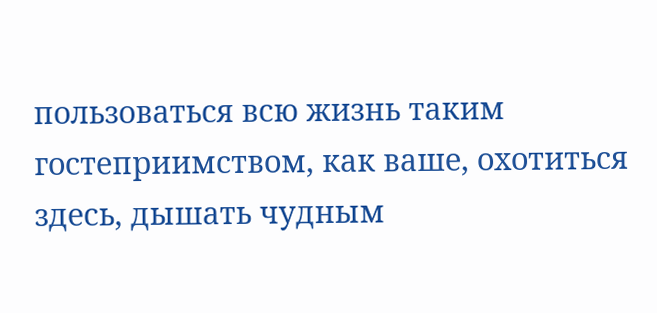пользоваться всю жизнь таким гостеприимством, как ваше, охотиться здесь, дышать чудным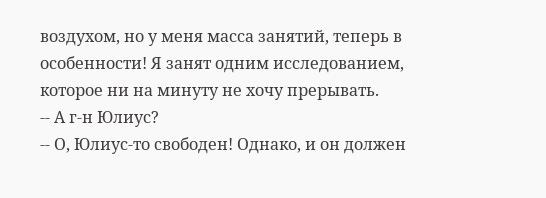воздухом, но у меня масса занятий, теперь в особенности! Я занят одним исследованием, которое ни на минуту не хочу прерывать.
-- А г-н Юлиус?
-- О, Юлиус-то свободен! Однако, и он должен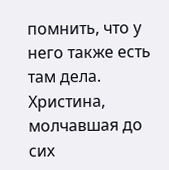помнить, что у него также есть там дела.
Христина, молчавшая до сих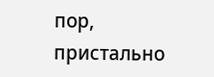пор, пристально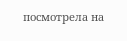посмотрела на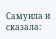Самуила и сказала: